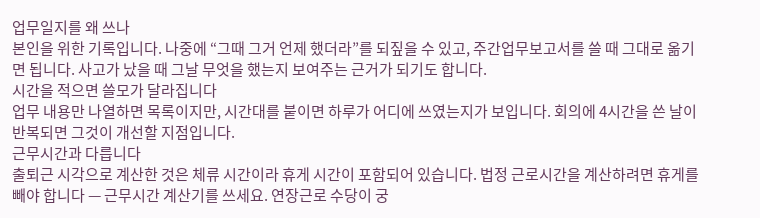업무일지를 왜 쓰나
본인을 위한 기록입니다. 나중에 “그때 그거 언제 했더라”를 되짚을 수 있고, 주간업무보고서를 쓸 때 그대로 옮기면 됩니다. 사고가 났을 때 그날 무엇을 했는지 보여주는 근거가 되기도 합니다.
시간을 적으면 쓸모가 달라집니다
업무 내용만 나열하면 목록이지만, 시간대를 붙이면 하루가 어디에 쓰였는지가 보입니다. 회의에 4시간을 쓴 날이 반복되면 그것이 개선할 지점입니다.
근무시간과 다릅니다
출퇴근 시각으로 계산한 것은 체류 시간이라 휴게 시간이 포함되어 있습니다. 법정 근로시간을 계산하려면 휴게를 빼야 합니다 — 근무시간 계산기를 쓰세요. 연장근로 수당이 궁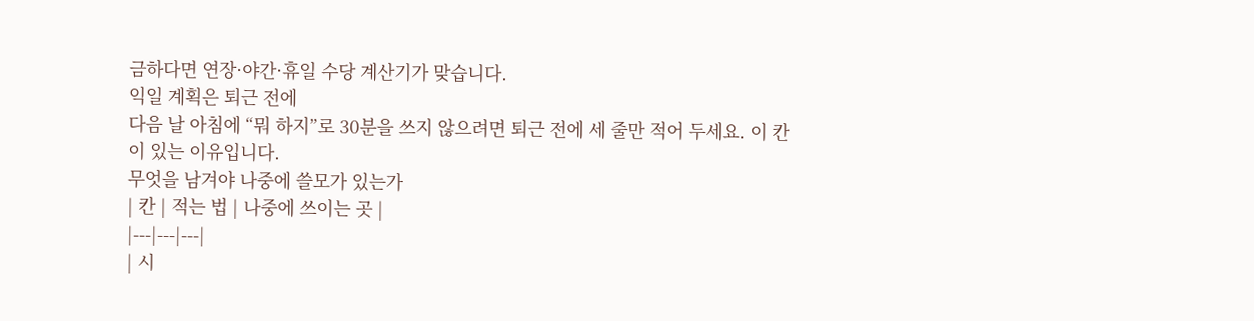금하다면 연장·야간·휴일 수당 계산기가 맞습니다.
익일 계획은 퇴근 전에
다음 날 아침에 “뭐 하지”로 30분을 쓰지 않으려면 퇴근 전에 세 줄만 적어 두세요. 이 칸이 있는 이유입니다.
무엇을 남겨야 나중에 쓸모가 있는가
| 칸 | 적는 법 | 나중에 쓰이는 곳 |
|---|---|---|
| 시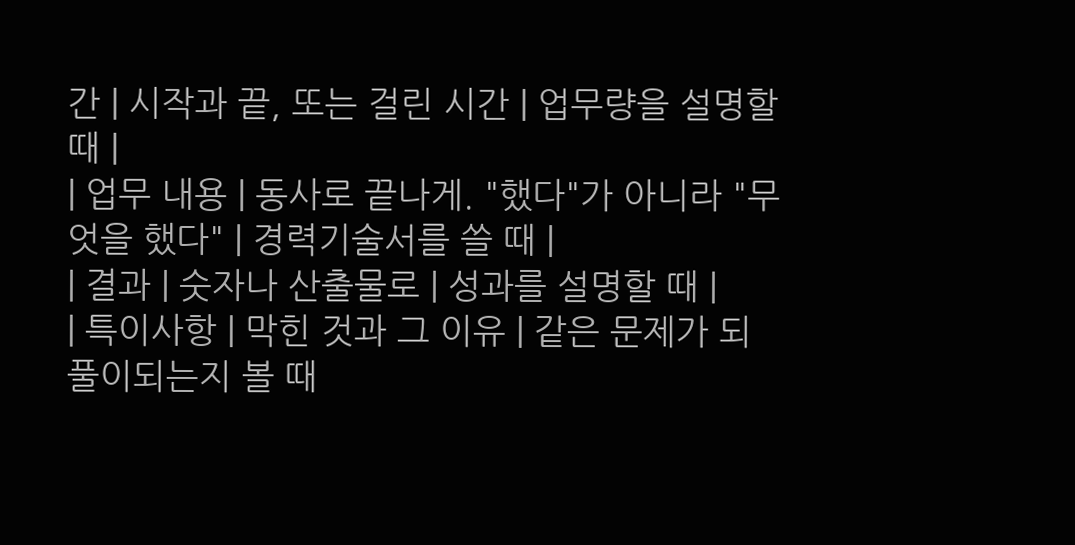간 | 시작과 끝, 또는 걸린 시간 | 업무량을 설명할 때 |
| 업무 내용 | 동사로 끝나게. "했다"가 아니라 "무엇을 했다" | 경력기술서를 쓸 때 |
| 결과 | 숫자나 산출물로 | 성과를 설명할 때 |
| 특이사항 | 막힌 것과 그 이유 | 같은 문제가 되풀이되는지 볼 때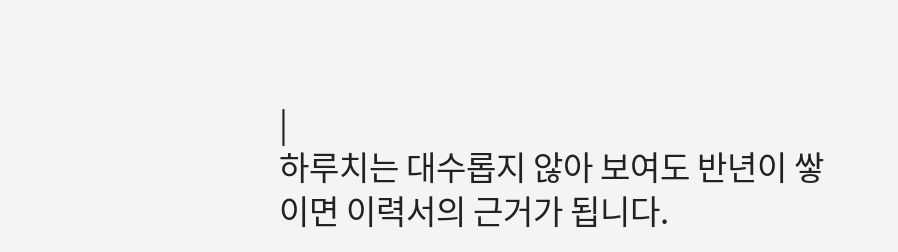|
하루치는 대수롭지 않아 보여도 반년이 쌓이면 이력서의 근거가 됩니다.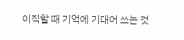이직할 때 기억에 기대어 쓰는 것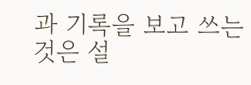과 기록을 보고 쓰는 것은 설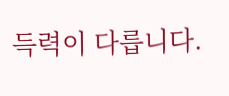득력이 다릅니다.